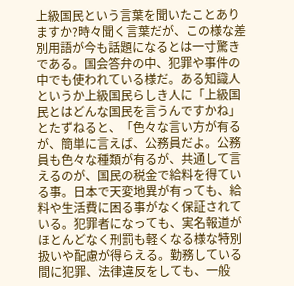上級国民という言葉を聞いたことありますか?時々聞く言葉だが、この様な差別用語が今も話題になるとは一寸驚きである。国会答弁の中、犯罪や事件の中でも使われている様だ。ある知識人というか上級国民らしき人に「上級国民とはどんな国民を言うんですかね」とたずねると、「色々な言い方が有るが、簡単に言えば、公務員だよ。公務員も色々な種類が有るが、共通して言えるのが、国民の税金で給料を得ている事。日本で天変地異が有っても、給料や生活費に困る事がなく保証されている。犯罪者になっても、実名報道がほとんどなく刑罰も軽くなる様な特別扱いや配慮が得らえる。勤務している間に犯罪、法律違反をしても、一般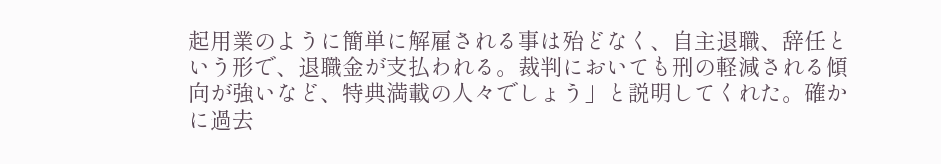起用業のように簡単に解雇される事は殆どなく、自主退職、辞任という形で、退職金が支払われる。裁判においても刑の軽減される傾向が強いなど、特典満載の人々でしょう」と説明してくれた。確かに過去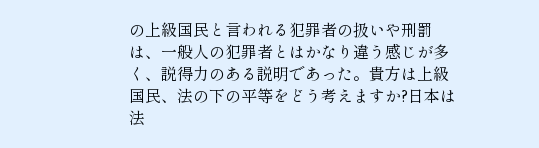の上級国民と言われる犯罪者の扱いや刑罰は、一般人の犯罪者とはかなり違う感じが多く、説得力のある説明であった。貴方は上級国民、法の下の平等をどう考えますか?日本は法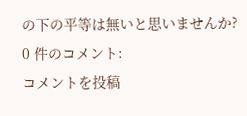の下の平等は無いと思いませんか?
0 件のコメント:
コメントを投稿